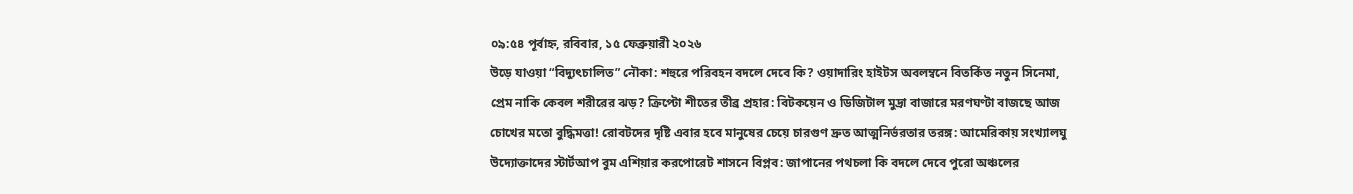০৯:৫৪ পূর্বাহ্ন, রবিবার, ১৫ ফেব্রুয়ারী ২০২৬
উড়ে যাওয়া “বিদ্যুৎচালিত” নৌকা: শহুরে পরিবহন বদলে দেবে কি? ওয়াদারিং হাইটস অবলম্বনে বিতর্কিত নতুন সিনেমা, প্রেম নাকি কেবল শরীরের ঝড়? ক্রিপ্টো শীতের তীব্র প্রহার: বিটকয়েন ও ডিজিটাল মুদ্রা বাজারে মরণঘণ্টা বাজছে আজ চোখের মতো বুদ্ধিমত্তা! রোবটদের দৃষ্টি এবার হবে মানুষের চেয়ে চারগুণ দ্রুত আত্মনির্ভরতার তরঙ্গ: আমেরিকায় সংখ্যালঘু উদ্যোক্তাদের স্টার্টআপ বুম এশিয়ার করপোরেট শাসনে বিপ্লব: জাপানের পথচলা কি বদলে দেবে পুরো অঞ্চলের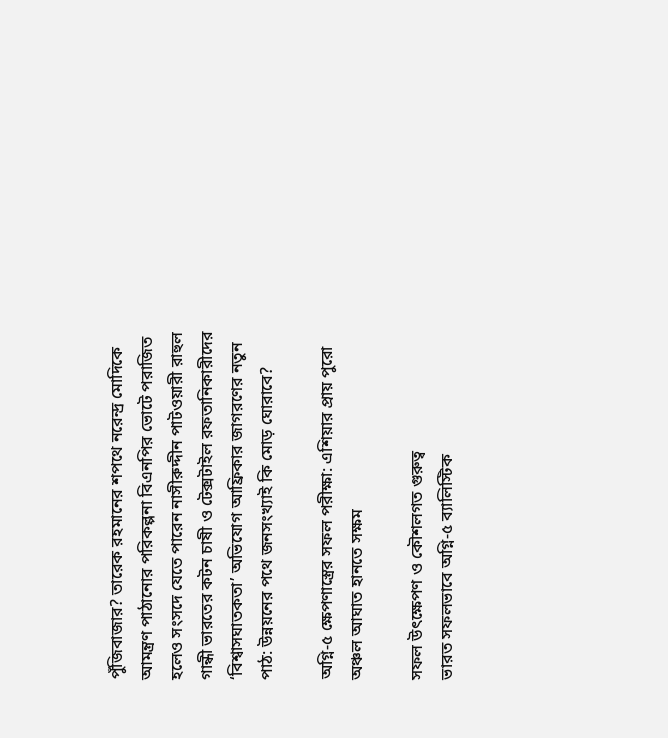পুঁজিবাজার? তারেক রহমানের শপথে নরেন্দ্র মোদিকে আমন্ত্রণ পাঠানোর পরিকল্পনা বিএনপির ভোটে পরাজিত হলেও সংসদে যেতে পারেন নাসীরুদ্দীন পাটওয়ারী রাহুল গান্ধী ভারতের কটন চাষী ও টেক্সটাইল রফতানিকারীদের ‘বিশ্বাসঘাতকতা’ অভিযোগ আফ্রিকার জাগরণের নতুন পাঠ: উন্নয়নের পথে জনসংখ্যাই কি মোড় ঘোরাবে?

অগ্নি-৫ ক্ষেপণাস্ত্রের সফল পরীক্ষা: এশিয়ার প্রায় পুরো অঞ্চল আঘাত হানতে সক্ষম

সফল উৎক্ষেপণ ও কৌশলগত গুরুত্ব
ভারত সফলভাবে অগ্নি-৫ ব্যালিস্টিক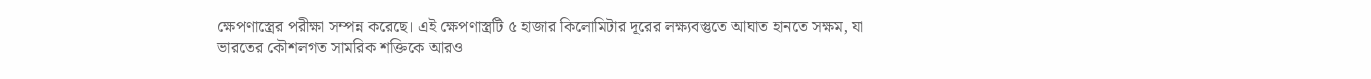ক্ষেপণাস্ত্রের পরীক্ষা সম্পন্ন করেছে। এই ক্ষেপণাস্ত্রটি ৫ হাজার কিলোমিটার দূরের লক্ষ্যবস্তুতে আঘাত হানতে সক্ষম, যা ভারতের কৌশলগত সামরিক শক্তিকে আরও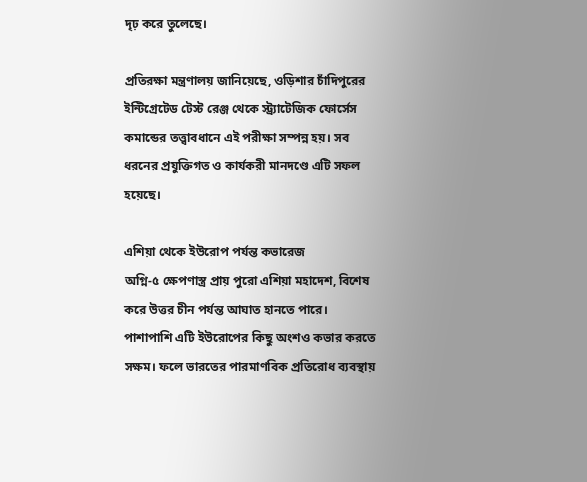দৃঢ় করে তুলেছে।

প্রতিরক্ষা মন্ত্রণালয় জানিয়েছে, ওড়িশার চাঁদিপুরের ইন্টিগ্রেটেড টেস্ট রেঞ্জ থেকে স্ট্র্যাটেজিক ফোর্সেস কমান্ডের তত্ত্বাবধানে এই পরীক্ষা সম্পন্ন হয়। সব ধরনের প্রযুক্তিগত ও কার্যকরী মানদণ্ডে এটি সফল হয়েছে।

এশিয়া থেকে ইউরোপ পর্যন্ত কভারেজ
অগ্নি-৫ ক্ষেপণাস্ত্র প্রায় পুরো এশিয়া মহাদেশ, বিশেষ করে উত্তর চীন পর্যন্ত আঘাত হানতে পারে। পাশাপাশি এটি ইউরোপের কিছু অংশও কভার করতে সক্ষম। ফলে ভারতের পারমাণবিক প্রতিরোধ ব্যবস্থায়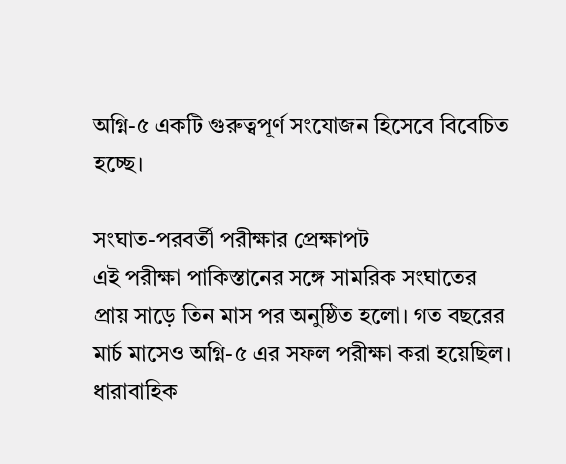অগ্নি-৫ একটি গুরুত্বপূর্ণ সংযোজন হিসেবে বিবেচিত হচ্ছে।

সংঘাত-পরবর্তী পরীক্ষার প্রেক্ষাপট
এই পরীক্ষা পাকিস্তানের সঙ্গে সামরিক সংঘাতের প্রায় সাড়ে তিন মাস পর অনুষ্ঠিত হলো। গত বছরের মার্চ মাসেও অগ্নি-৫ এর সফল পরীক্ষা করা হয়েছিল। ধারাবাহিক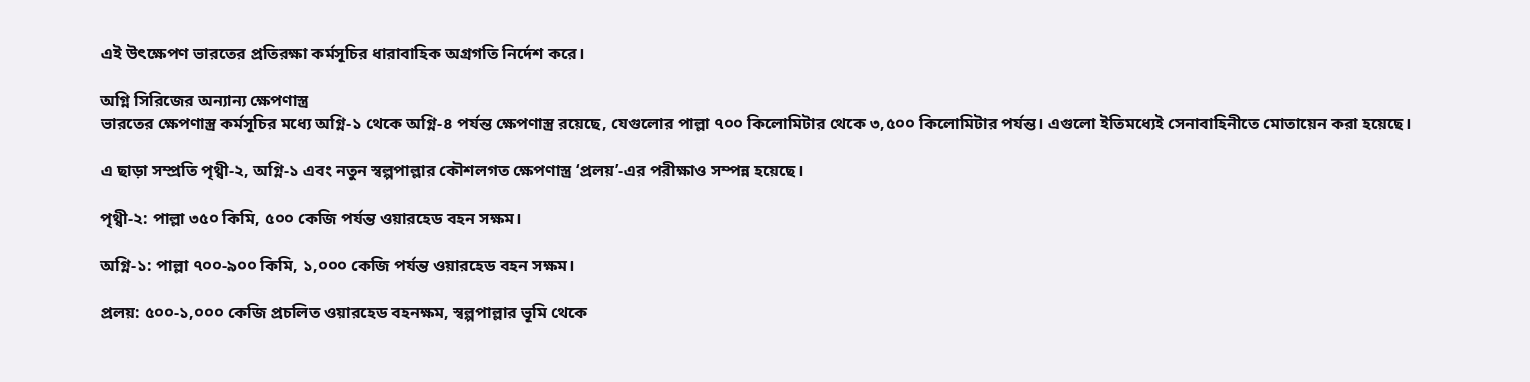এই উৎক্ষেপণ ভারতের প্রতিরক্ষা কর্মসূচির ধারাবাহিক অগ্রগতি নির্দেশ করে।

অগ্নি সিরিজের অন্যান্য ক্ষেপণাস্ত্র
ভারতের ক্ষেপণাস্ত্র কর্মসূচির মধ্যে অগ্নি-১ থেকে অগ্নি-৪ পর্যন্ত ক্ষেপণাস্ত্র রয়েছে, যেগুলোর পাল্লা ৭০০ কিলোমিটার থেকে ৩,৫০০ কিলোমিটার পর্যন্ত। এগুলো ইতিমধ্যেই সেনাবাহিনীতে মোতায়েন করা হয়েছে।

এ ছাড়া সম্প্রতি পৃথ্বী-২, অগ্নি-১ এবং নতুন স্বল্পপাল্লার কৌশলগত ক্ষেপণাস্ত্র ‘প্রলয়’-এর পরীক্ষাও সম্পন্ন হয়েছে।

পৃথ্বী-২: পাল্লা ৩৫০ কিমি, ৫০০ কেজি পর্যন্ত ওয়ারহেড বহন সক্ষম।

অগ্নি-১: পাল্লা ৭০০-৯০০ কিমি, ১,০০০ কেজি পর্যন্ত ওয়ারহেড বহন সক্ষম।

প্রলয়: ৫০০-১,০০০ কেজি প্রচলিত ওয়ারহেড বহনক্ষম, স্বল্পপাল্লার ভূমি থেকে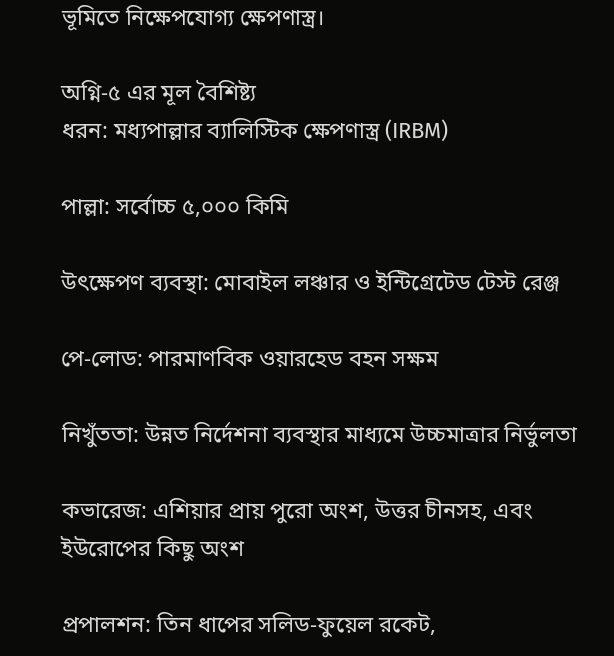ভূমিতে নিক্ষেপযোগ্য ক্ষেপণাস্ত্র।

অগ্নি-৫ এর মূল বৈশিষ্ট্য
ধরন: মধ্যপাল্লার ব্যালিস্টিক ক্ষেপণাস্ত্র (IRBM)

পাল্লা: সর্বোচ্চ ৫,০০০ কিমি

উৎক্ষেপণ ব্যবস্থা: মোবাইল লঞ্চার ও ইন্টিগ্রেটেড টেস্ট রেঞ্জ

পে-লোড: পারমাণবিক ওয়ারহেড বহন সক্ষম

নিখুঁততা: উন্নত নির্দেশনা ব্যবস্থার মাধ্যমে উচ্চমাত্রার নির্ভুলতা

কভারেজ: এশিয়ার প্রায় পুরো অংশ, উত্তর চীনসহ, এবং ইউরোপের কিছু অংশ

প্রপালশন: তিন ধাপের সলিড-ফুয়েল রকেট,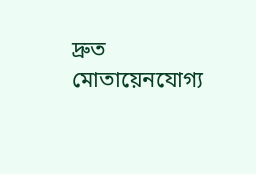দ্রুত মোতায়েনযোগ্য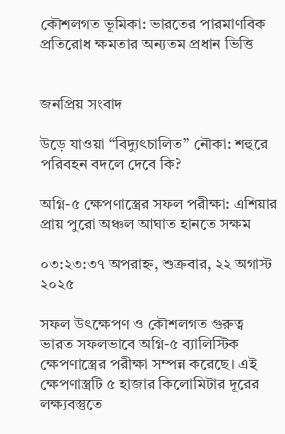কৌশলগত ভূমিকা: ভারতের পারমাণবিক প্রতিরোধ ক্ষমতার অন্যতম প্রধান ভিত্তি


জনপ্রিয় সংবাদ

উড়ে যাওয়া “বিদ্যুৎচালিত” নৌকা: শহুরে পরিবহন বদলে দেবে কি?

অগ্নি-৫ ক্ষেপণাস্ত্রের সফল পরীক্ষা: এশিয়ার প্রায় পুরো অঞ্চল আঘাত হানতে সক্ষম

০৩:২৩:৩৭ অপরাহ্ন, শুক্রবার, ২২ অগাস্ট ২০২৫

সফল উৎক্ষেপণ ও কৌশলগত গুরুত্ব
ভারত সফলভাবে অগ্নি-৫ ব্যালিস্টিক ক্ষেপণাস্ত্রের পরীক্ষা সম্পন্ন করেছে। এই ক্ষেপণাস্ত্রটি ৫ হাজার কিলোমিটার দূরের লক্ষ্যবস্তুতে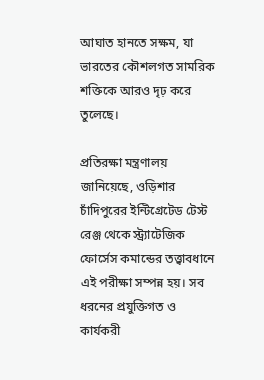আঘাত হানতে সক্ষম, যা ভারতের কৌশলগত সামরিক শক্তিকে আরও দৃঢ় করে তুলেছে।

প্রতিরক্ষা মন্ত্রণালয় জানিয়েছে, ওড়িশার চাঁদিপুরের ইন্টিগ্রেটেড টেস্ট রেঞ্জ থেকে স্ট্র্যাটেজিক ফোর্সেস কমান্ডের তত্ত্বাবধানে এই পরীক্ষা সম্পন্ন হয়। সব ধরনের প্রযুক্তিগত ও কার্যকরী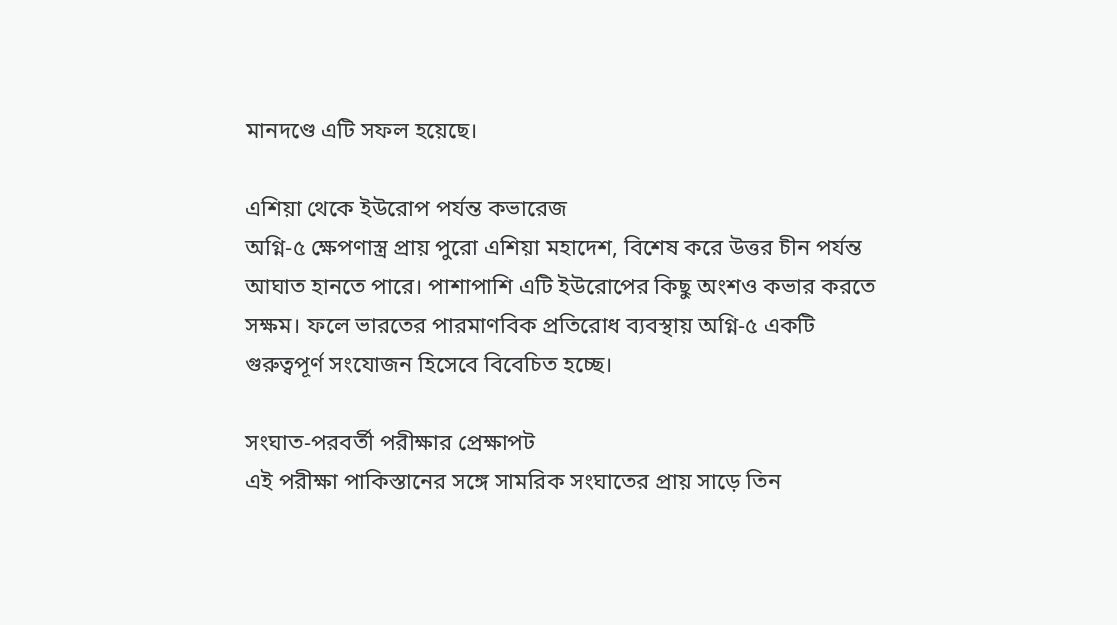মানদণ্ডে এটি সফল হয়েছে।

এশিয়া থেকে ইউরোপ পর্যন্ত কভারেজ
অগ্নি-৫ ক্ষেপণাস্ত্র প্রায় পুরো এশিয়া মহাদেশ, বিশেষ করে উত্তর চীন পর্যন্ত আঘাত হানতে পারে। পাশাপাশি এটি ইউরোপের কিছু অংশও কভার করতে সক্ষম। ফলে ভারতের পারমাণবিক প্রতিরোধ ব্যবস্থায় অগ্নি-৫ একটি গুরুত্বপূর্ণ সংযোজন হিসেবে বিবেচিত হচ্ছে।

সংঘাত-পরবর্তী পরীক্ষার প্রেক্ষাপট
এই পরীক্ষা পাকিস্তানের সঙ্গে সামরিক সংঘাতের প্রায় সাড়ে তিন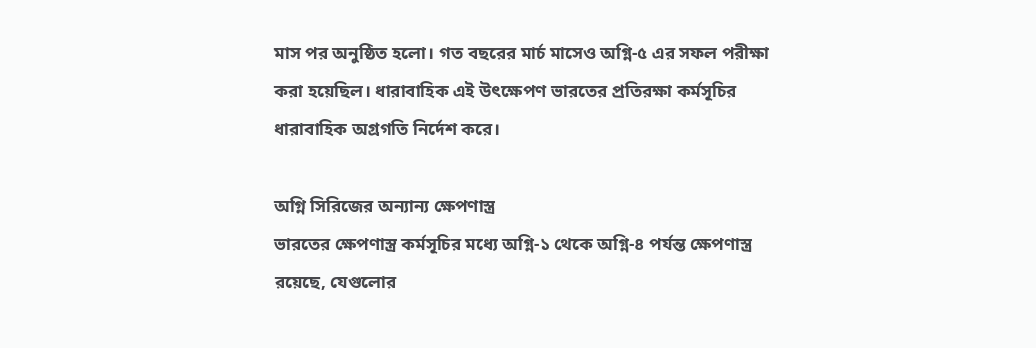মাস পর অনুষ্ঠিত হলো। গত বছরের মার্চ মাসেও অগ্নি-৫ এর সফল পরীক্ষা করা হয়েছিল। ধারাবাহিক এই উৎক্ষেপণ ভারতের প্রতিরক্ষা কর্মসূচির ধারাবাহিক অগ্রগতি নির্দেশ করে।

অগ্নি সিরিজের অন্যান্য ক্ষেপণাস্ত্র
ভারতের ক্ষেপণাস্ত্র কর্মসূচির মধ্যে অগ্নি-১ থেকে অগ্নি-৪ পর্যন্ত ক্ষেপণাস্ত্র রয়েছে, যেগুলোর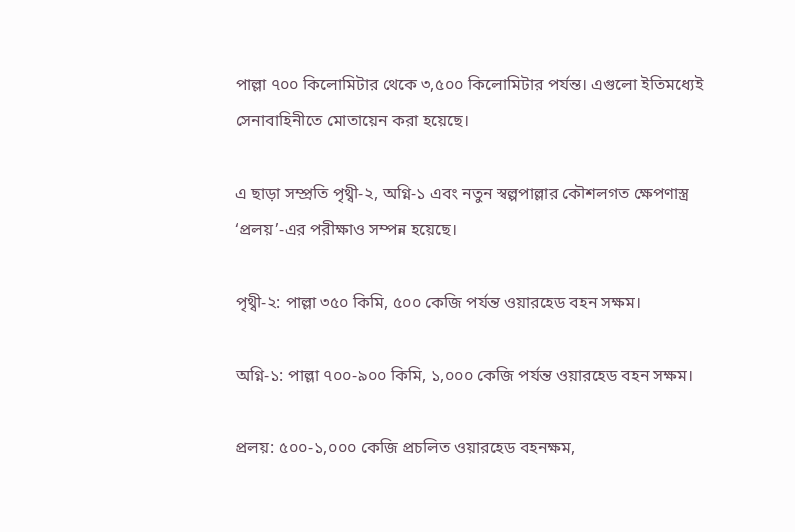পাল্লা ৭০০ কিলোমিটার থেকে ৩,৫০০ কিলোমিটার পর্যন্ত। এগুলো ইতিমধ্যেই সেনাবাহিনীতে মোতায়েন করা হয়েছে।

এ ছাড়া সম্প্রতি পৃথ্বী-২, অগ্নি-১ এবং নতুন স্বল্পপাল্লার কৌশলগত ক্ষেপণাস্ত্র ‘প্রলয়’-এর পরীক্ষাও সম্পন্ন হয়েছে।

পৃথ্বী-২: পাল্লা ৩৫০ কিমি, ৫০০ কেজি পর্যন্ত ওয়ারহেড বহন সক্ষম।

অগ্নি-১: পাল্লা ৭০০-৯০০ কিমি, ১,০০০ কেজি পর্যন্ত ওয়ারহেড বহন সক্ষম।

প্রলয়: ৫০০-১,০০০ কেজি প্রচলিত ওয়ারহেড বহনক্ষম,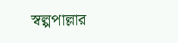স্বল্পপাল্লার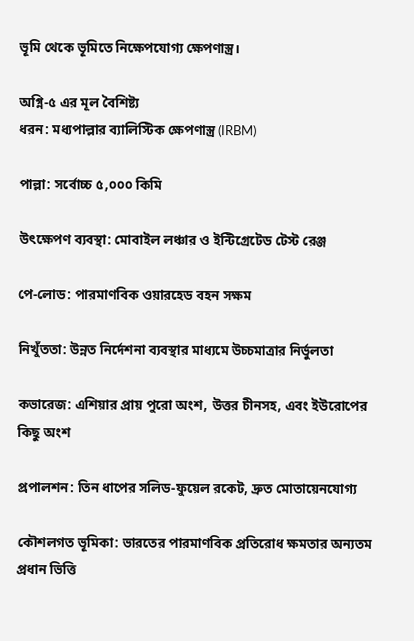ভূমি থেকে ভূমিতে নিক্ষেপযোগ্য ক্ষেপণাস্ত্র।

অগ্নি-৫ এর মূল বৈশিষ্ট্য
ধরন: মধ্যপাল্লার ব্যালিস্টিক ক্ষেপণাস্ত্র (IRBM)

পাল্লা: সর্বোচ্চ ৫,০০০ কিমি

উৎক্ষেপণ ব্যবস্থা: মোবাইল লঞ্চার ও ইন্টিগ্রেটেড টেস্ট রেঞ্জ

পে-লোড: পারমাণবিক ওয়ারহেড বহন সক্ষম

নিখুঁততা: উন্নত নির্দেশনা ব্যবস্থার মাধ্যমে উচ্চমাত্রার নির্ভুলতা

কভারেজ: এশিয়ার প্রায় পুরো অংশ, উত্তর চীনসহ, এবং ইউরোপের কিছু অংশ

প্রপালশন: তিন ধাপের সলিড-ফুয়েল রকেট, দ্রুত মোতায়েনযোগ্য

কৌশলগত ভূমিকা: ভারতের পারমাণবিক প্রতিরোধ ক্ষমতার অন্যতম প্রধান ভিত্তি